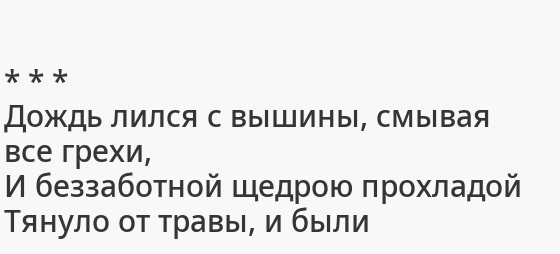* * *
Дождь лился с вышины, смывая все грехи,
И беззаботной щедрою прохладой
Тянуло от травы, и были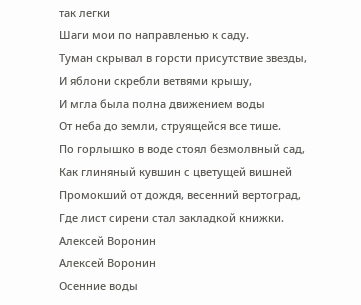так легки
Шаги мои по направленью к саду.
Туман скрывал в горсти присутствие звезды,
И яблони скребли ветвями крышу,
И мгла была полна движением воды
От неба до земли, струящейся все тише.
По горлышко в воде стоял безмолвный сад,
Как глиняный кувшин с цветущей вишней
Промокший от дождя, весенний вертоград,
Где лист сирени стал закладкой книжки.
Алексей Воронин
Алексей Воронин
Осенние воды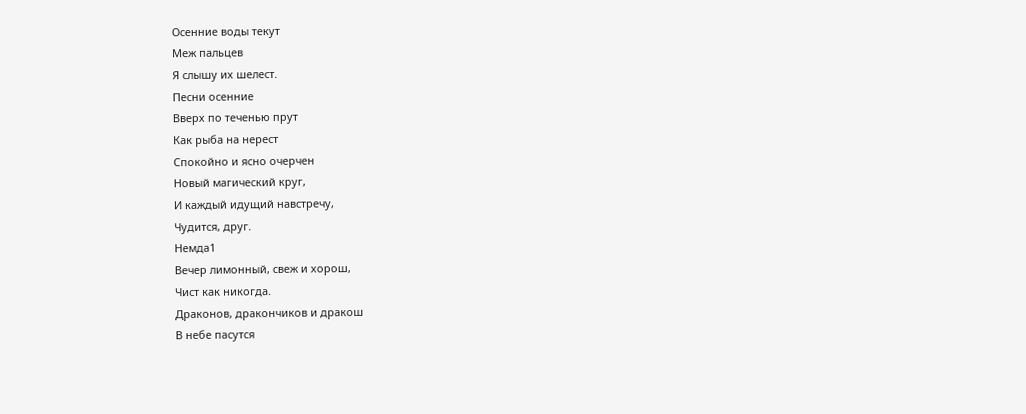Осенние воды текут
Меж пальцев
Я слышу их шелест.
Песни осенние
Вверх по теченью прут
Как рыба на нерест
Спокойно и ясно очерчен
Новый магический круг,
И каждый идущий навстречу,
Чудится, друг.
Немда1
Вечер лимонный, свеж и хорош,
Чист как никогда.
Драконов, дракончиков и дракош
В небе пасутся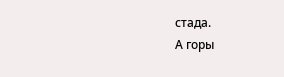стада.
А горы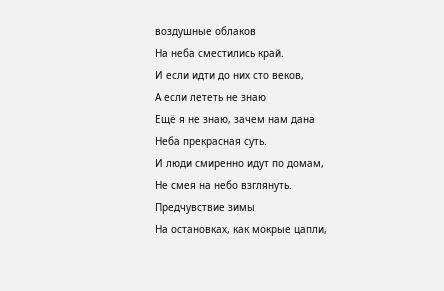воздушные облаков
На неба сместились край.
И если идти до них сто веков,
А если лететь не знаю
Ещё я не знаю, зачем нам дана
Неба прекрасная суть.
И люди смиренно идут по домам,
Не смея на небо взглянуть.
Предчувствие зимы
На остановках, как мокрые цапли,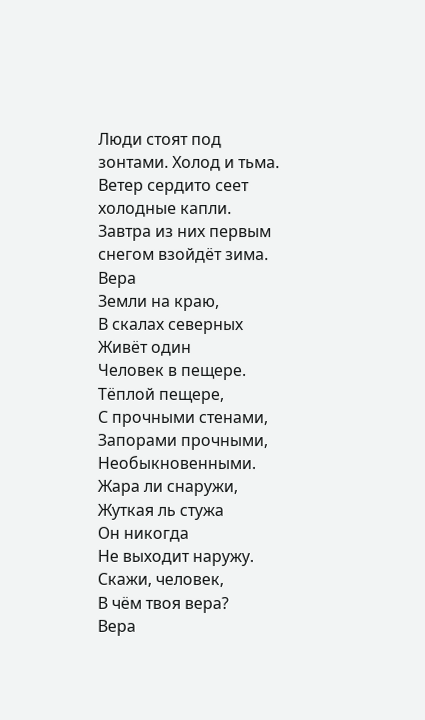Люди стоят под зонтами. Холод и тьма.
Ветер сердито сеет холодные капли.
Завтра из них первым снегом взойдёт зима.
Вера
Земли на краю,
В скалах северных
Живёт один
Человек в пещере.
Тёплой пещере,
С прочными стенами,
Запорами прочными,
Необыкновенными.
Жара ли снаружи,
Жуткая ль стужа
Он никогда
Не выходит наружу.
Скажи, человек,
В чём твоя вера?
Вера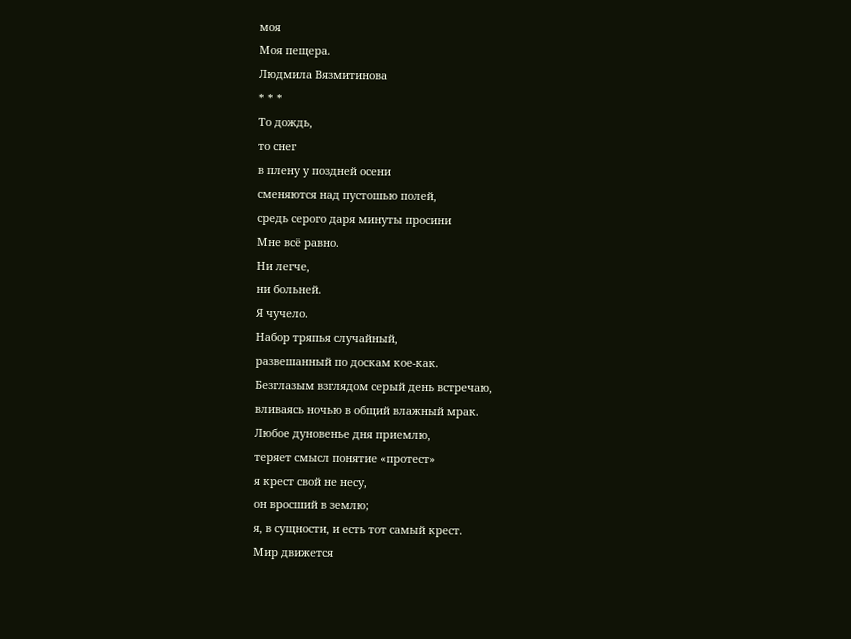моя
Моя пещера.
Людмила Вязмитинова
* * *
То дождь,
то снег
в плену у поздней осени
сменяются над пустошью полей,
средь серого даря минуты просини
Мне всё равно.
Ни легче,
ни больней.
Я чучело.
Набор тряпья случайный,
развешанный по доскам кое-как.
Безглазым взглядом серый день встречаю,
вливаясь ночью в общий влажный мрак.
Любoe дуновенье дня приемлю,
теряет смысл понятие «протест»
я крест свой не несу,
он вросший в землю;
я, в сущности, и есть тот самый крест.
Мир движется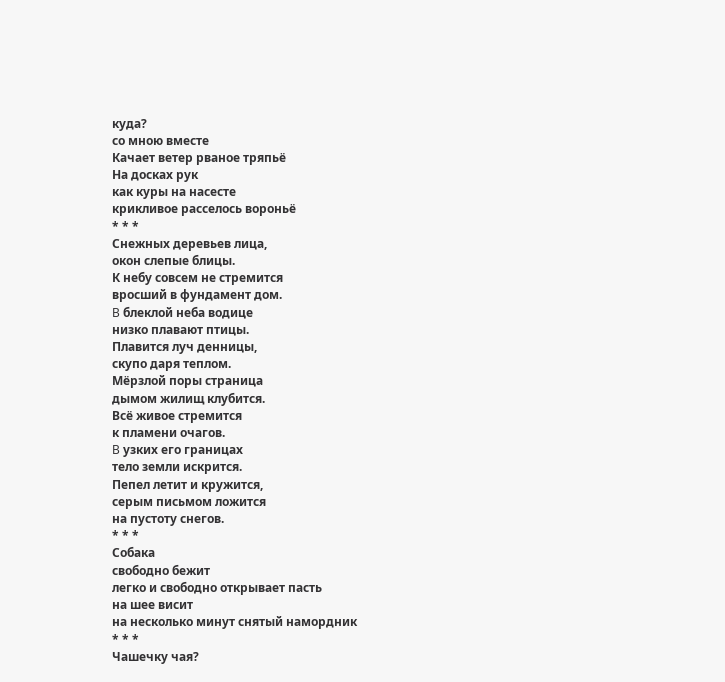куда?
со мною вместе
Качает ветер рваное тряпьё
На досках рук
как куры на насесте
крикливое расселось вороньё
* * *
Снежных деревьев лица,
окон слепые блицы.
К небу совсем не стремится
вросший в фундамент дом.
B блеклой неба водице
низко плавают птицы.
Плавится луч денницы,
скупо даря теплом.
Мёрзлой поры страница
дымом жилищ клубится.
Всё живое стремится
к пламени очагов.
B узких его границах
тело земли искрится.
Пепел летит и кружится,
серым письмом ложится
на пустоту снегов.
* * *
Собака
свободно бежит
легко и свободно открывает пасть
на шее висит
на несколько минут снятый намордник
* * *
Чашечку чая?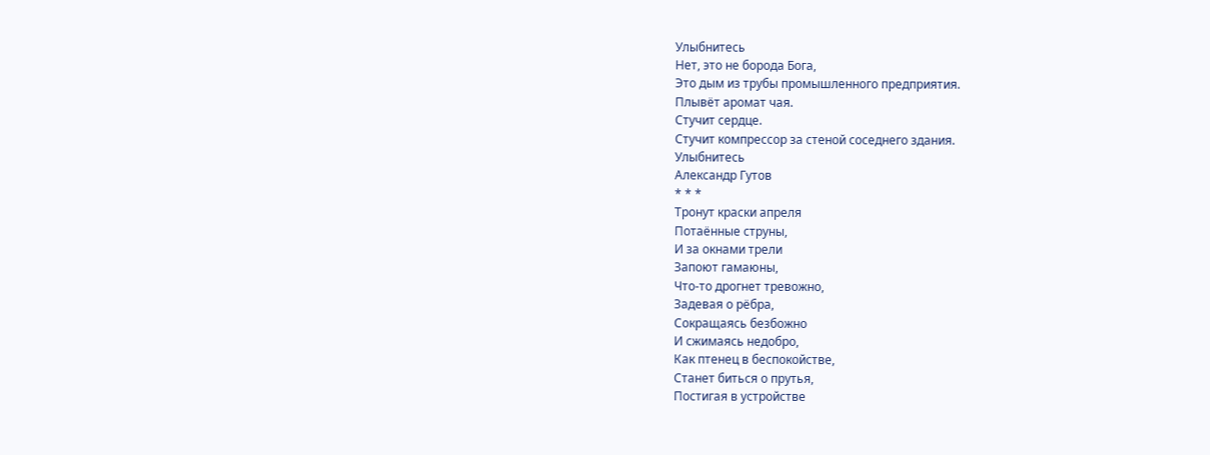Улыбнитесь
Нет, это не борода Бога,
Это дым из трубы промышленного предприятия.
Плывёт аромат чая.
Стучит сердце.
Стучит компрессор за стеной соседнего здания.
Улыбнитесь
Александр Гутов
* * *
Тронут краски апреля
Потаённые струны,
И за окнами трели
Запоют гамаюны,
Что-то дрогнет тревожно,
Задевая о рёбра,
Сокращаясь безбожно
И сжимаясь недобро,
Как птенец в беспокойстве,
Станет биться о прутья,
Постигая в устройстве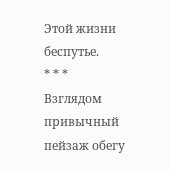Этой жизни беспутье.
* * *
Взглядом привычный пейзаж обегу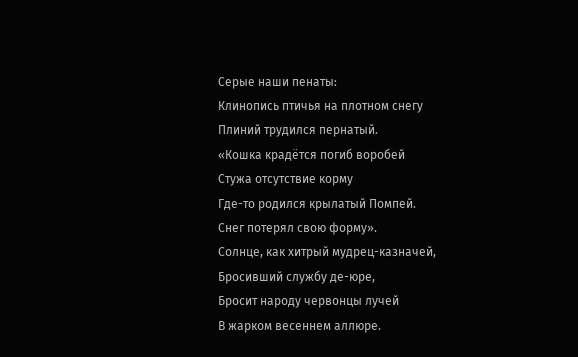Серые наши пенаты:
Клинопись птичья на плотном снегу
Плиний трудился пернатый.
«Кошка крадётся погиб воробей
Стужа отсутствие корму
Где-то родился крылатый Помпей.
Снег потерял свою форму».
Солнце, как хитрый мудрец-казначей,
Бросивший службу де-юре,
Бросит народу червонцы лучей
В жарком весеннем аллюре.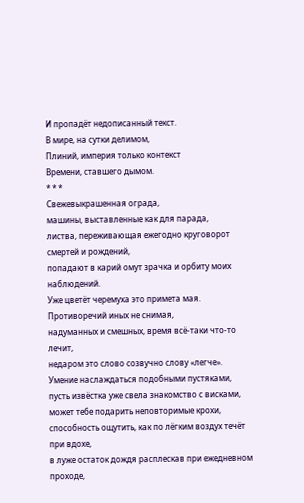И пропадёт недописанный текст.
В мире, на сутки делимом,
Плиний, империя только контекст
Времени, ставшего дымом.
* * *
Свежевыкрашенная ограда,
машины, выставленные как для парада,
листва, переживающая ежегодно круговорот смертей и рождений,
попадают в карий омут зрачка и орбиту моих наблюдений.
Уже цветёт черемуха это примета мая.
Противоречий иных не снимая,
надуманных и смешных, время всё-таки что-то лечит,
недаром это слово созвучно слову «легче».
Умение наслаждаться подобными пустяками,
пусть извёстка уже свела знакомство с висками,
может тебе подарить неповторимые крохи,
способность ощутить, как по лёгким воздух течёт при вдохе,
в луже остаток дождя расплескав при ежедневном проходе,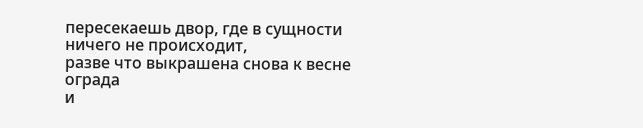пересекаешь двор, где в сущности ничего не происходит,
разве что выкрашена снова к весне ограда
и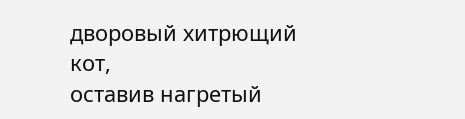дворовый хитрющий кот,
оставив нагретый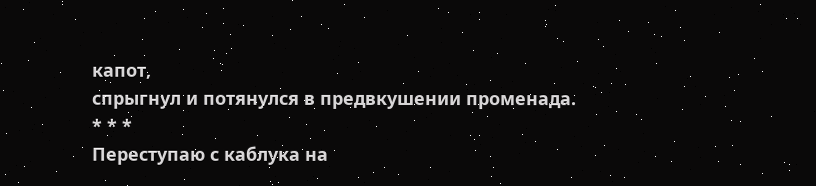капот,
спрыгнул и потянулся в предвкушении променада.
* * *
Переступаю с каблука на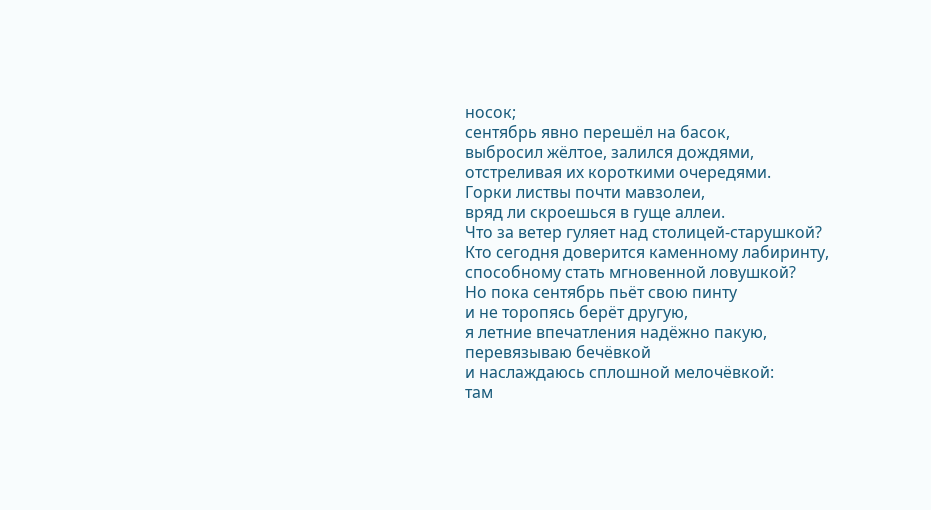носок;
сентябрь явно перешёл на басок,
выбросил жёлтое, залился дождями,
отстреливая их короткими очередями.
Горки листвы почти мавзолеи,
вряд ли скроешься в гуще аллеи.
Что за ветер гуляет над столицей-старушкой?
Кто сегодня доверится каменному лабиринту,
способному стать мгновенной ловушкой?
Но пока сентябрь пьёт свою пинту
и не торопясь берёт другую,
я летние впечатления надёжно пакую,
перевязываю бечёвкой
и наслаждаюсь сплошной мелочёвкой:
там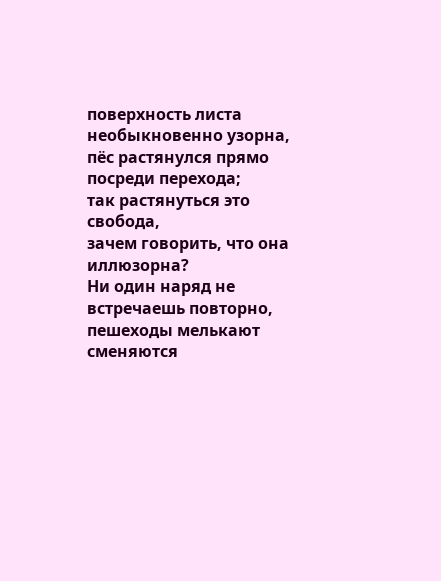поверхность листа необыкновенно узорна,
пёс растянулся прямо посреди перехода;
так растянуться это свобода,
зачем говорить, что она иллюзорна?
Ни один наряд не встречаешь повторно,
пешеходы мелькают сменяются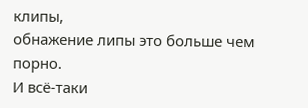клипы,
обнажение липы это больше чем порно.
И всё-таки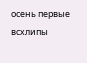осень первые всхлипы